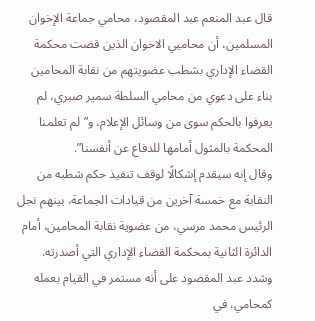قال عبد المنعم عبد المقصود، محامي جماعة الإخوان المسلمين، أن محاميي الاخوان الذين قضت محكمة القضاء الإداري بشطب عضويتهم من نقابة المحامين بناء على دعوي من محامي السلطة سمير صبري، لم يعرفوا بالحكم سوى من وسائل الإعلام، و”لم تعلمنا المحكمة بالمثول أمامها للدفاع عن أنفسنا”.
وقال إنه سيقدم إشكالًا لوقف تنفيذ حكم شطبه من النقابة مع خمسة آخرين من قيادات الجماعة، بينهم نجل الرئيس محمد مرسي، من عضوية نقابة المحامين، أمام الدائرة الثانية بمحكمة القضاء الإداري التي أصدرته.
وشدد عبد المقصود على أنه مستمر في القيام بعمله كمحامي، في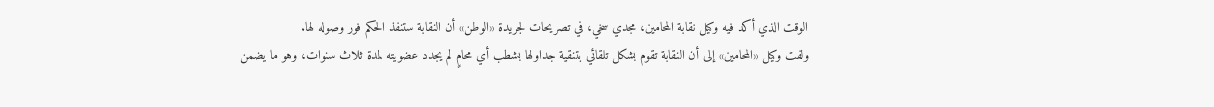الوقت الذي أكد فيه وكيل نقابة المحامين، مجدي سخي، في تصريحات لجريدة «الوطن» أن النقابة ستنفذ الحكم فور وصوله لها.
ولفت وكيل «المحامين» إلى أن النقابة تقوم بشكل تلقائي بتنقية جداولها بشطب أي محامٍ لم يجدد عضويته لمدة ثلاث سنوات، وهو ما يضمن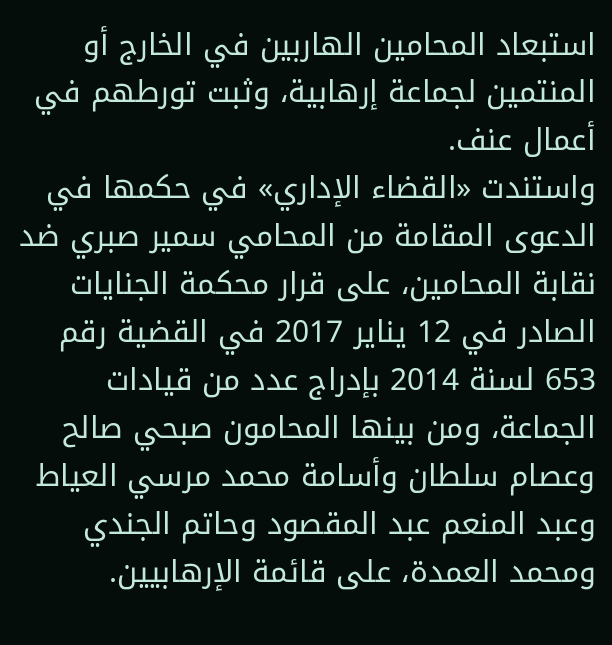استبعاد المحامين الهاربين في الخارج أو المنتمين لجماعة إرهابية، وثبت تورطهم في أعمال عنف.
واستندت «القضاء الإداري» في حكمها في الدعوى المقامة من المحامي سمير صبري ضد نقابة المحامين، على قرار محكمة الجنايات الصادر في 12 يناير 2017 في القضية رقم 653 لسنة 2014 بإدراج عدد من قيادات الجماعة، ومن بينها المحامون صبحي صالح وعصام سلطان وأسامة محمد مرسي العياط وعبد المنعم عبد المقصود وحاتم الجندي ومحمد العمدة، على قائمة الإرهابيين.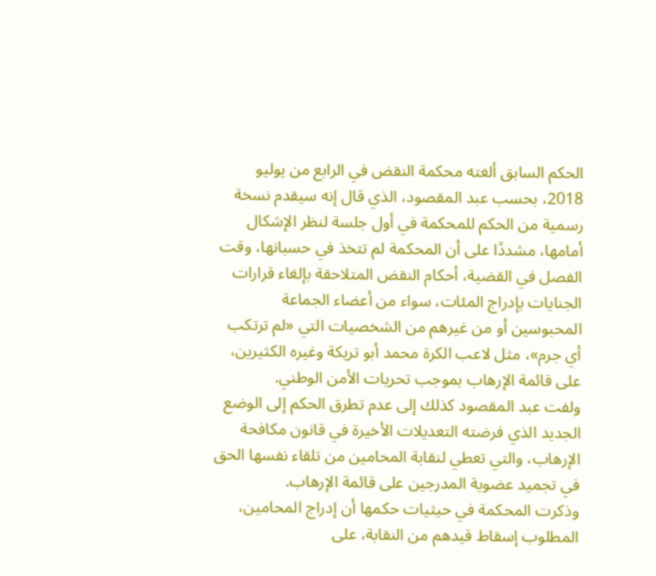الحكم السابق ألغته محكمة النقض في الرابع من يوليو 2018، بحسب عبد المقصود، الذي قال إنه سيقدم نسخة رسمية من الحكم للمحكمة في أول جلسة لنظر الإشكال أمامها، مشددًا على أن المحكمة لم تتخذ في حسبانها، وقت الفصل في القضية، أحكام النقض المتلاحقة بإلغاء قرارات الجنايات بإدراج المئات، سواء من أعضاء الجماعة المحبوسين أو من غيرهم من الشخصيات التي «لم ترتكب أي جرم»، مثل لاعب الكرة محمد أبو تريكة وغيره الكثيرين، على قائمة الإرهاب بموجب تحريات الأمن الوطني.
ولفت عبد المقصود كذلك إلى عدم تطرق الحكم إلى الوضع الجديد الذي فرضته التعديلات الأخيرة في قانون مكافحة الإرهاب، والتي تعطي لنقابة المحامين من تلقاء نفسها الحق في تجميد عضوية المدرجين على قائمة الإرهاب.
وذكرت المحكمة في حيثيات حكمها أن إدراج المحامين، المطلوب إسقاط قيدهم من النقابة، على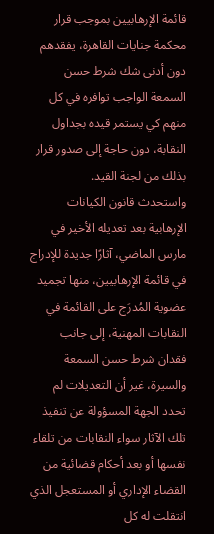قائمة الإرهابيين بموجب قرار محكمة جنايات القاهرة، يفقدهم دون أدنى شك شرط حسن السمعة الواجب توافره في كل منهم كي يستمر قيده بجداول النقابة، دون حاجة إلى صدور قرار بذلك من لجنة القيد.
واستحدث قانون الكيانات الإرهابية بعد تعديله الأخير في مارس الماضي، آثارًا جديدة للإدراج في قائمة الإرهابيين، منها تجميد عضوية المُدرَج على القائمة في النقابات المهنية، إلى جانب فقدان شرط حسن السمعة والسيرة، غير أن التعديلات لم تحدد الجهة المسؤولة عن تنفيذ تلك الآثار سواء النقابات من تلقاء نفسها أو بعد أحكام قضائية من القضاء الإداري أو المستعجل الذي انتقلت له كل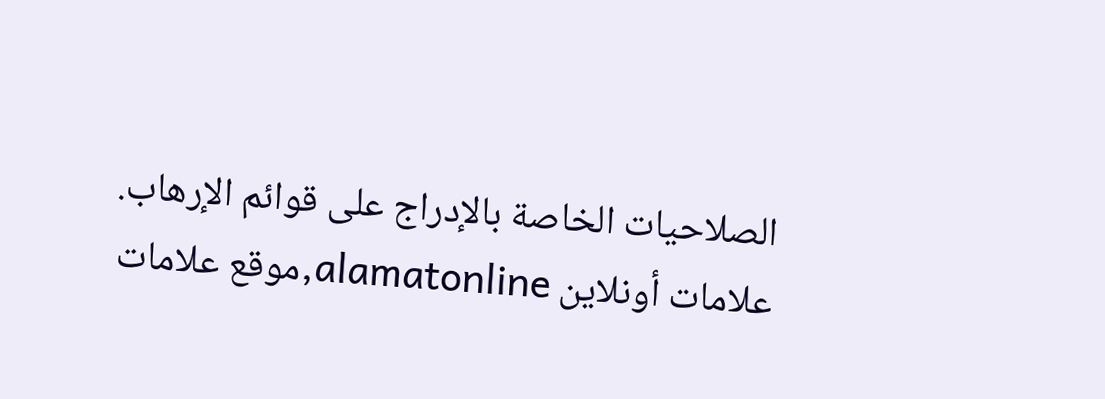الصلاحيات الخاصة بالإدراج على قوائم الإرهاب.
علامات أونلاين alamatonline,موقع علامات